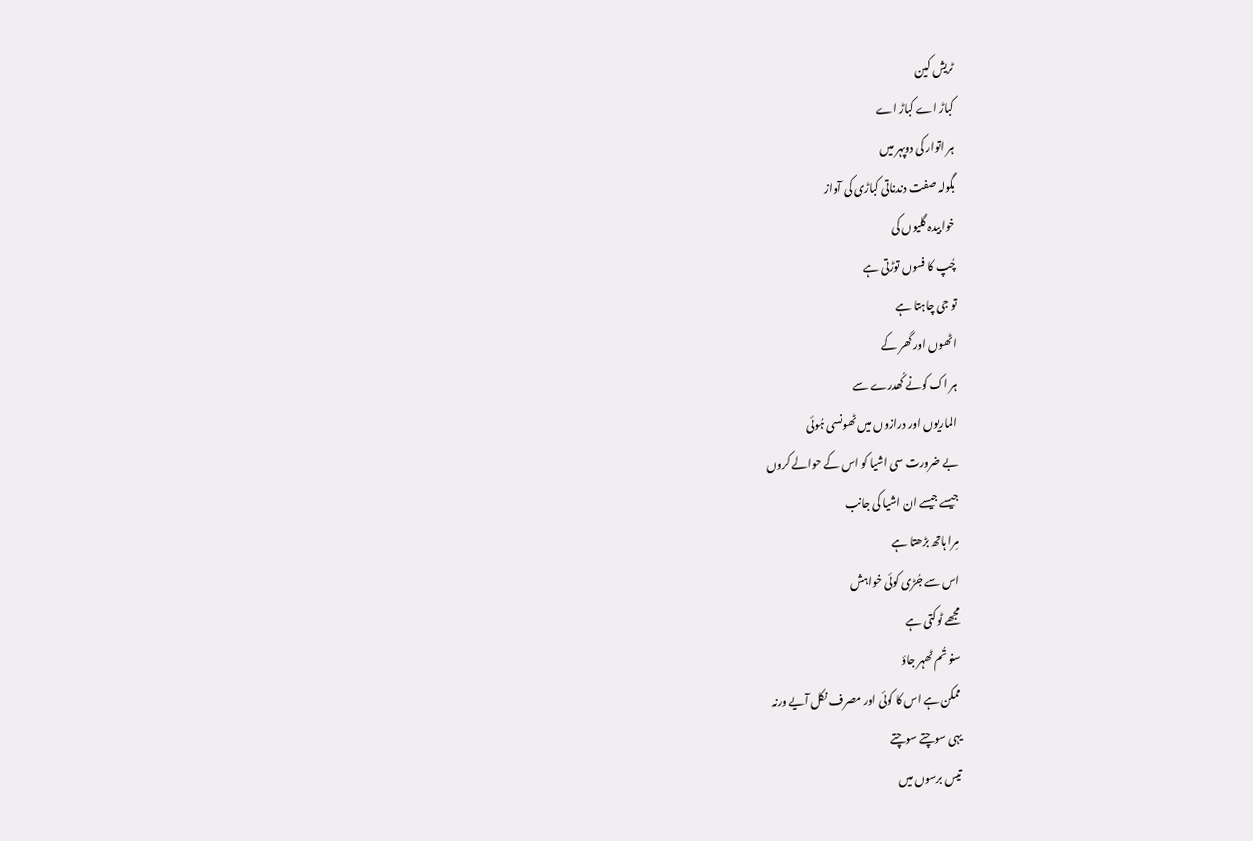ٹریش کین
کباڑ اے کباڑ اے
ہر اتوار کی دوپہر میں
بگولہ صفت دندناتی کباڑی کی آواز
خوابیدہ گلیوں کی
چُپ کا فسوں توڑتی ہے
تو جی چاہتا ہے
اٹھوں اور گھر کے
ہر اک کونے کُھدرے سے
الماریوں اور درازوں میں ٹھونسی ہُوئی
بے ضرورت سی اشیا کو اس کے حوالے کروں
جیسے جیسے ان اشیا کی جانب
مِرا ہاتھ بڑھتا ہے
اس سے جُڑی کوئی خواہش
مجھے ٹوکتی ہے
سنو تُم ٹھہر جاؤ
ممکن ہے اس کا کوئی اور مصرف نکل آیے ورنہ
یہی سوچتے سوچتے
تیس برسوں میں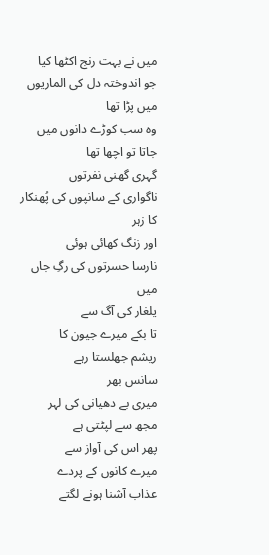میں نے بہت رنج اکٹھا کیا
جو اندوختہ دل کی الماریوں میں پڑا تھا
وہ سب کوڑے دانوں میں
جاتا تو اچھا تھا
گہری گھنی نفرتوں
ناگواری کے سانپوں کی پُھنکار کا زہر
اور زنگ کھائی ہوئی
نارسا حسرتوں کی رگِ جاں میں
یلغار کی آگ سے
تا بکے میرے جیون کا
ریشم جھلستا رہے
سانس بھر
میری بے دھیانی کی لہر
مجھ سے لپٹتی ہے
پھر اس کی آواز سے
میرے کانوں کے پردے
عذاب آشنا ہونے لگتے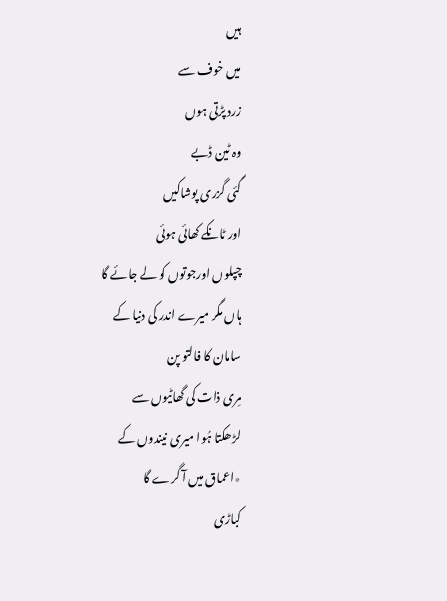ہیں
میں خوف سے
زرد پڑتی ہوں
وہ ٹین ڈبے
گئی گزری پوشاکیں
اور ٹانکے کھائی ہوئی
چپلوں اورجوتوں کو لے جائے گا
ہاں مگر میرے اندر کی دنیا کے
سامان کا فالتو پن
مِری ذات کی گھاٹیوں سے
لڑھکتا ہُوا میری نیندوں کے
٭اعماق میں آ گرے گا
کباڑی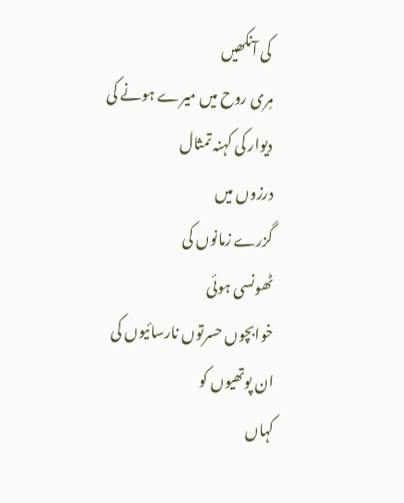کی آنکھیں
مِری روح میں میرے ہونے کی
دیوار کی کہنہ تمثال
درزوں میں
گزرے زمانوں کی
ٹھونسی ہوئی
خوابچوں حسرتوں نارسائیوں کی
ان پوتھیوں کو
کہاں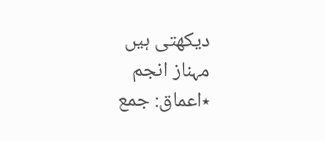دیکھتی ہیں
مہناز انجم
٭اعماق: جمع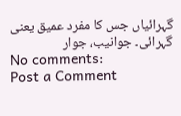گہرائیاں جس کا مفرد عمیق یعنی گہرائی۔ جوانیب، جوار
No comments:
Post a Comment